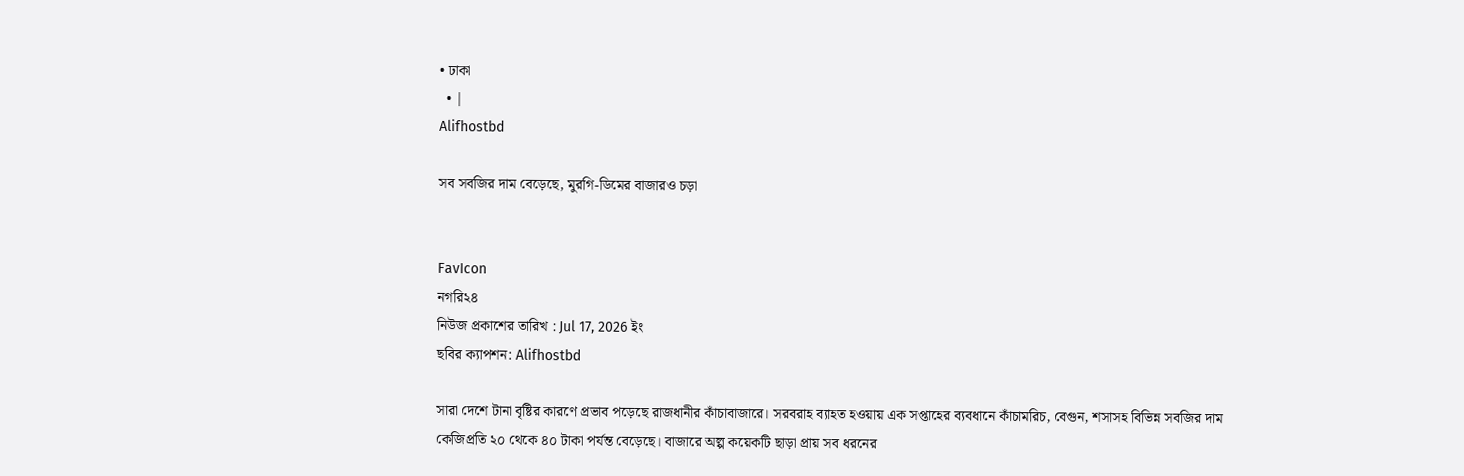• ঢাকা
  • |
Alifhostbd

সব সবজির দাম বেড়েছে, মুরগি-ডিমের বাজারও চড়া


FavIcon
নগরি২৪
নিউজ প্রকাশের তারিখ : Jul 17, 2026 ইং
ছবির ক্যাপশন: Alifhostbd

সারা দেশে টানা বৃষ্টির কারণে প্রভাব পড়েছে রাজধানীর কাঁচাবাজারে। সরবরাহ ব্যাহত হওয়ায় এক সপ্তাহের ব্যবধানে কাঁচামরিচ, বেগুন, শসাসহ বিভিন্ন সবজির দাম কেজিপ্রতি ২০ থেকে ৪০ টাকা পর্যন্ত বেড়েছে। বাজারে অল্প কয়েকটি ছাড়া প্রায় সব ধরনের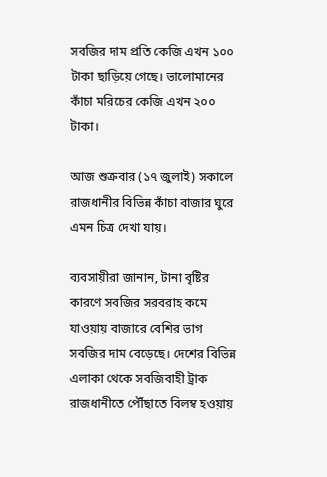সবজির দাম প্রতি কেজি এখন ১০০ টাকা ছাড়িয়ে গেছে। ভালোমানের কাঁচা মরিচের কেজি এখন ২০০ টাকা।

আজ শুক্রবার (১৭ জুলাই) সকালে রাজধানীর বিভিন্ন কাঁচা বাজার ঘুরে এমন চিত্র দেখা যায়।

ব্যবসায়ীরা জানান, টানা বৃষ্টির কারণে সবজির সরবরাহ কমে যাওয়ায় বাজারে বেশির ভাগ সবজির দাম বেড়েছে। দেশের বিভিন্ন এলাকা থেকে সবজিবাহী ট্রাক রাজধানীতে পৌঁছাতে বিলম্ব হওয়ায়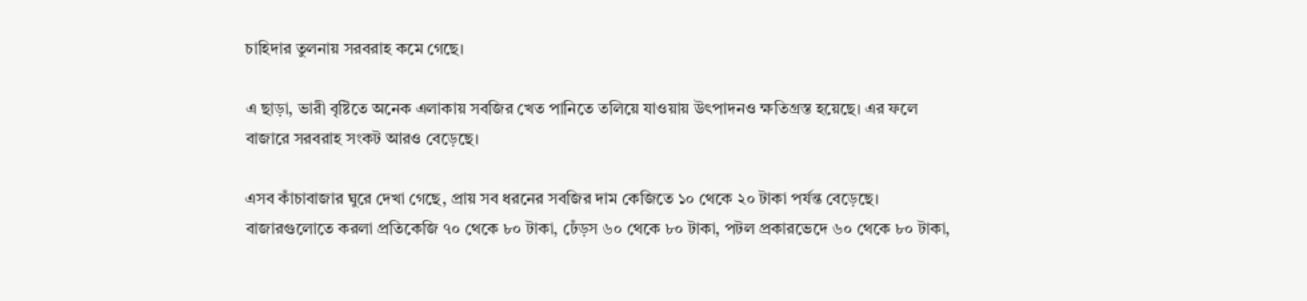চাহিদার তুলনায় সরবরাহ কমে গেছে।

এ ছাড়া, ভারী বৃষ্টিতে অনেক এলাকায় সবজির খেত পানিতে তলিয়ে যাওয়ায় উৎপাদনও ক্ষতিগ্রস্ত হয়েছে। এর ফলে বাজারে সরবরাহ সংকট আরও বেড়েছে।

এসব কাঁচাবাজার ঘুরে দেখা গেছে, প্রায় সব ধরনের সবজির দাম কেজিতে ১০ থেকে ২০ টাকা পর্যন্ত বেড়েছে। বাজারগুলোতে করলা প্রতিকেজি ৭০ থেকে ৮০ টাকা, ঢেঁড়স ৬০ থেকে ৮০ টাকা, পটল প্রকারভেদে ৬০ থেকে ৮০ টাকা,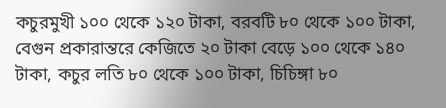কচুরমুখী ১০০ থেকে ১২০ টাকা, বরবটি ৮০ থেকে ১০০ টাকা, বেগুন প্রকারান্তরে কেজিতে ২০ টাকা বেড়ে ১০০ থেকে ১৪০ টাকা, কচুর লতি ৮০ থেকে ১০০ টাকা, চিচিঙ্গা ৮০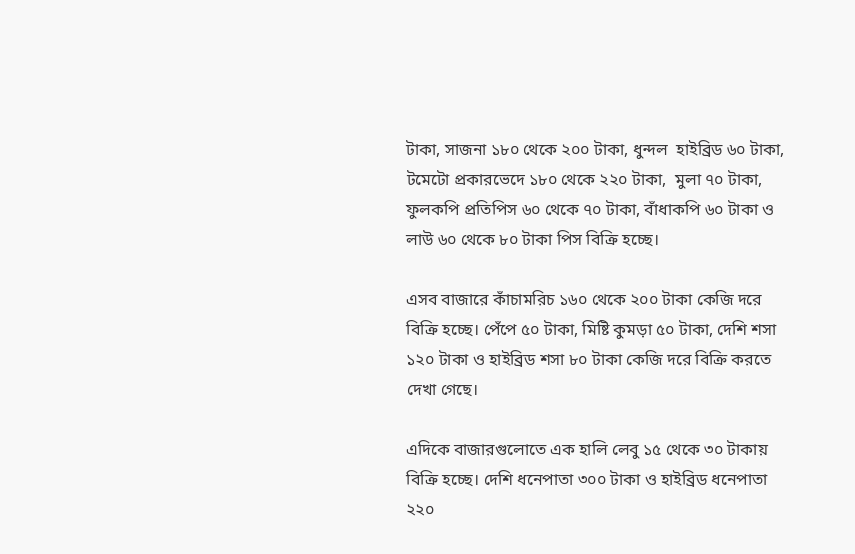টাকা, সাজনা ১৮০ থেকে ২০০ টাকা, ধুন্দল  হাইব্রিড ৬০ টাকা, টমেটো প্রকারভেদে ১৮০ থেকে ২২০ টাকা,  মুলা ৭০ টাকা, ফুলকপি প্রতিপিস ৬০ থেকে ৭০ টাকা, বাঁধাকপি ৬০ টাকা ও লাউ ৬০ থেকে ৮০ টাকা পিস বিক্রি হচ্ছে।

এসব বাজারে কাঁচামরিচ ১৬০ থেকে ২০০ টাকা কেজি দরে বিক্রি হচ্ছে। পেঁপে ৫০ টাকা, মিষ্টি কুমড়া ৫০ টাকা, দেশি শসা ১২০ টাকা ও হাইব্রিড শসা ৮০ টাকা কেজি দরে বিক্রি করতে দেখা গেছে।

এদিকে বাজারগুলোতে এক হালি লেবু ১৫ থেকে ৩০ টাকায় বিক্রি হচ্ছে। দেশি ধনেপাতা ৩০০ টাকা ও হাইব্রিড ধনেপাতা ২২০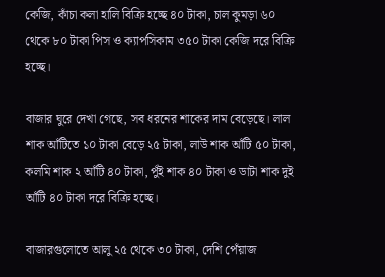কেজি, কাঁচা কলা হালি বিক্রি হচ্ছে ৪০ টাকা, চাল কুমড়া ৬০ থেকে ৮০ টাকা পিস ও ক্যাপসিকাম ৩৫০ টাকা কেজি দরে বিক্রি হচ্ছে।

বাজার ঘুরে দেখা গেছে, সব ধরনের শাকের দাম বেড়েছে। লাল শাক আঁটিতে ১০ টাকা বেড়ে ২৫ টাকা, লাউ শাক আঁটি ৫০ টাকা, কলমি শাক ২ আঁটি ৪০ টাকা, পুঁই শাক ৪০ টাকা ও ডাটা শাক দুই আঁটি ৪০ টাকা দরে বিক্রি হচ্ছে।

বাজারগুলোতে আলু ২৫ থেকে ৩০ টাকা, দেশি পেঁয়াজ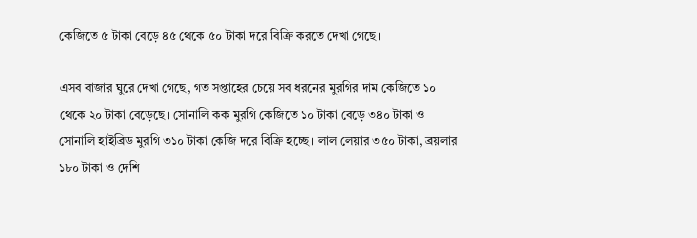কেজিতে ৫ টাকা বেড়ে ৪৫ থেকে ৫০ টাকা দরে বিক্রি করতে দেখা গেছে।

এসব বাজার ঘুরে দেখা গেছে, গত সপ্তাহের চেয়ে সব ধরনের মুরগির দাম কেজিতে ১০ থেকে ২০ টাকা বেড়েছে। সোনালি কক মুরগি কেজিতে ১০ টাকা বেড়ে ৩৪০ টাকা ও সোনালি হাইব্রিড মুরগি ৩১০ টাকা কেজি দরে বিক্রি হচ্ছে। লাল লেয়ার ৩৫০ টাকা, ব্রয়লার ১৮০ টাকা ও দেশি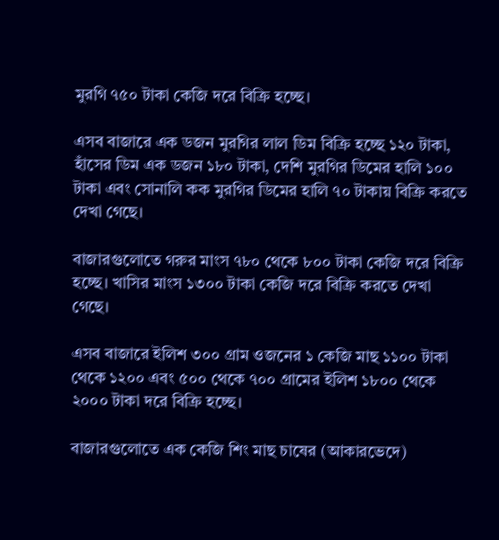মুরগি ৭৫০ টাকা কেজি দরে বিক্রি হচ্ছে।

এসব বাজারে এক ডজন মুরগির লাল ডিম বিক্রি হচ্ছে ১২০ টাকা, হাঁসের ডিম এক ডজন ১৮০ টাকা, দেশি মুরগির ডিমের হালি ১০০ টাকা এবং সোনালি কক মুরগির ডিমের হালি ৭০ টাকায় বিক্রি করতে দেখা গেছে।

বাজারগুলোতে গরুর মাংস ৭৮০ থেকে ৮০০ টাকা কেজি দরে বিক্রি হচ্ছে। খাসির মাংস ১৩০০ টাকা কেজি দরে বিক্রি করতে দেখা গেছে।

এসব বাজারে ইলিশ ৩০০ গ্রাম ওজনের ১ কেজি মাছ ১১০০ টাকা থেকে ১২০০ এবং ৫০০ থেকে ৭০০ গ্রামের ইলিশ ১৮০০ থেকে ২০০০ টাকা দরে বিক্রি হচ্ছে।

বাজারগুলোতে এক কেজি শিং মাছ চাষের (আকারভেদে)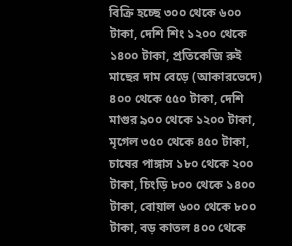বিক্রি হচ্ছে ৩০০ থেকে ৬০০ টাকা, দেশি শিং ১২০০ থেকে ১৪০০ টাকা, প্রতিকেজি রুই মাছের দাম বেড়ে (আকারভেদে) ৪০০ থেকে ৫৫০ টাকা, দেশি মাগুর ৯০০ থেকে ১২০০ টাকা, মৃগেল ৩৫০ থেকে ৪৫০ টাকা, চাষের পাঙ্গাস ১৮০ থেকে ২০০ টাকা, চিংড়ি ৮০০ থেকে ১৪০০ টাকা, বোয়াল ৬০০ থেকে ৮০০ টাকা, বড় কাতল ৪০০ থেকে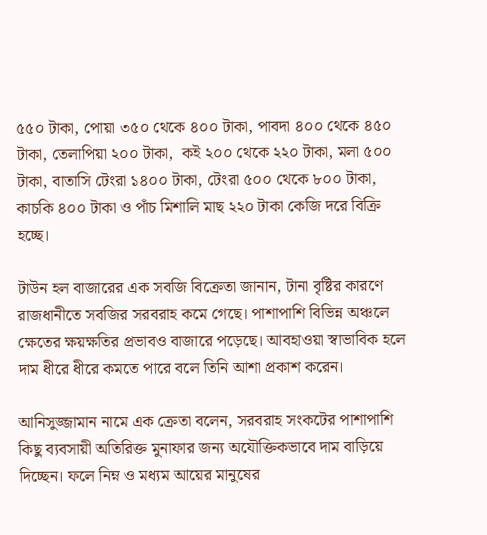৫৫০ টাকা, পোয়া ৩৫০ থেকে ৪০০ টাকা, পাবদা ৪০০ থেকে ৪৫০ টাকা, তেলাপিয়া ২০০ টাকা,  কই ২০০ থেকে ২২০ টাকা, মলা ৫০০ টাকা, বাতাসি টেংরা ১৪০০ টাকা, টেংরা ৫০০ থেকে ৮০০ টাকা, কাচকি ৪০০ টাকা ও পাঁচ মিশালি মাছ ২২০ টাকা কেজি দরে বিক্রি হচ্ছে।

টাউন হল বাজারের এক সবজি বিক্রেতা জানান, টানা বৃষ্টির কারণে রাজধানীতে সবজির সরবরাহ কমে গেছে। পাশাপাশি বিভিন্ন অঞ্চলে ক্ষেতের ক্ষয়ক্ষতির প্রভাবও বাজারে পড়েছে। আবহাওয়া স্বাভাবিক হলে দাম ধীরে ধীরে কমতে পারে বলে তিনি আশা প্রকাশ করেন।

আনিসুজ্জামান নামে এক ক্রেতা বলেন, সরবরাহ সংকটের পাশাপাশি কিছু ব্যবসায়ী অতিরিক্ত মুনাফার জন্য অযৌক্তিকভাবে দাম বাড়িয়ে দিচ্ছেন। ফলে নিম্ন ও মধ্যম আয়ের মানুষের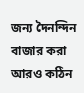জন্য দৈনন্দিন বাজার করা আরও কঠিন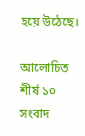হয়ে উঠেছে।

আলোচিত শীর্ষ ১০ সংবাদ